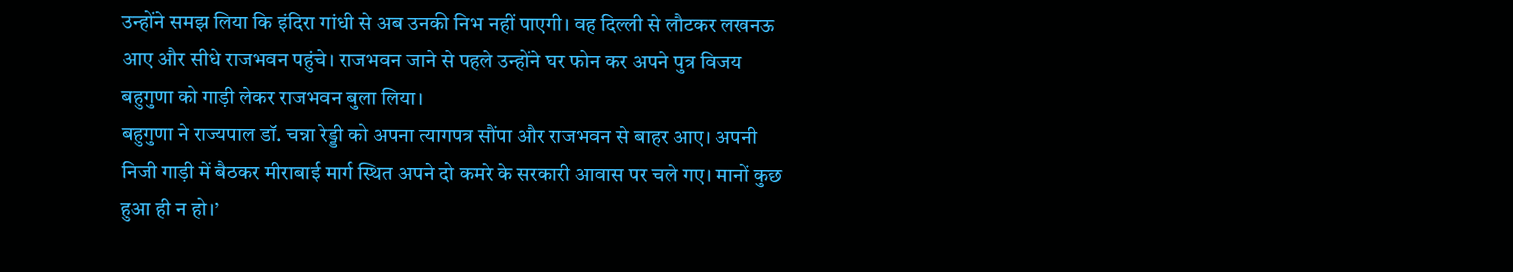उन्होंने समझ लिया कि इंदिरा गांधी से अब उनकी निभ नहीं पाएगी। वह दिल्ली से लौटकर लखनऊ आए और सीधे राजभवन पहुंचे। राजभवन जाने से पहले उन्होंने घर फोन कर अपने पुत्र विजय बहुगुणा को गाड़ी लेकर राजभवन बुला लिया।
बहुगुणा ने राज्यपाल डॉ. चन्ना रेड्डी को अपना त्यागपत्र सौंपा और राजभवन से बाहर आए। अपनी निजी गाड़ी में बैठकर मीराबाई मार्ग स्थित अपने दो कमरे के सरकारी आवास पर चले गए। मानों कुछ हुआ ही न हो।’